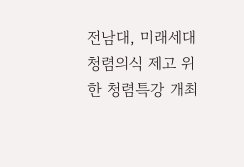전남대, 미래세대 청렴의식 제고 위한 청렴특강 개최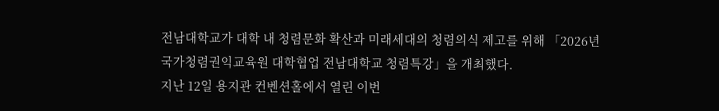전남대학교가 대학 내 청렴문화 확산과 미래세대의 청렴의식 제고를 위해 「2026년 국가청렴권익교육원 대학협업 전남대학교 청렴특강」을 개최했다.
지난 12일 용지관 컨벤션홀에서 열린 이번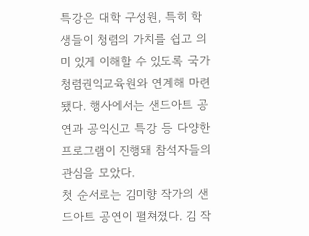특강은 대학 구성원, 특히 학생들이 청렴의 가치를 쉽고 의미 있게 이해할 수 있도록 국가청렴권익교육원와 연계해 마련됐다. 행사에서는 샌드아트 공연과 공익신고 특강 등 다양한 프로그램이 진행돼 참석자들의 관심을 모았다.
첫 순서로는 김미향 작가의 샌드아트 공연이 펼쳐졌다. 김 작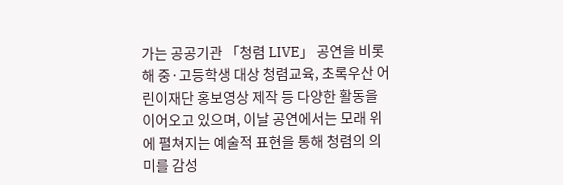가는 공공기관 「청렴 LIVE」 공연을 비롯해 중·고등학생 대상 청렴교육, 초록우산 어린이재단 홍보영상 제작 등 다양한 활동을 이어오고 있으며, 이날 공연에서는 모래 위에 펼쳐지는 예술적 표현을 통해 청렴의 의미를 감성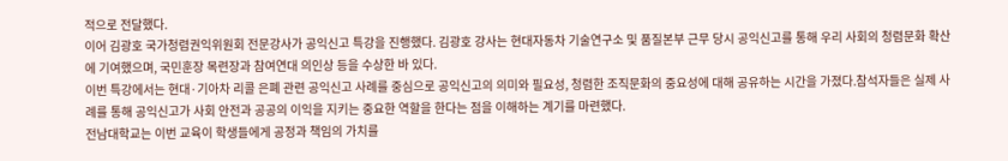적으로 전달했다.
이어 김광호 국가청렴권익위원회 전문강사가 공익신고 특강을 진행했다. 김광호 강사는 현대자동차 기술연구소 및 품질본부 근무 당시 공익신고를 통해 우리 사회의 청렴문화 확산에 기여했으며, 국민훈장 목련장과 참여연대 의인상 등을 수상한 바 있다.
이번 특강에서는 현대·기아차 리콜 은폐 관련 공익신고 사례를 중심으로 공익신고의 의미와 필요성, 청렴한 조직문화의 중요성에 대해 공유하는 시간을 가졌다.참석자들은 실제 사례를 통해 공익신고가 사회 안전과 공공의 이익을 지키는 중요한 역할을 한다는 점을 이해하는 계기를 마련했다.
전남대학교는 이번 교육이 학생들에게 공정과 책임의 가치를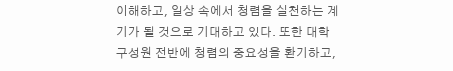이해하고, 일상 속에서 청렴을 실천하는 계기가 될 것으로 기대하고 있다. 또한 대학 구성원 전반에 청렴의 중요성을 환기하고,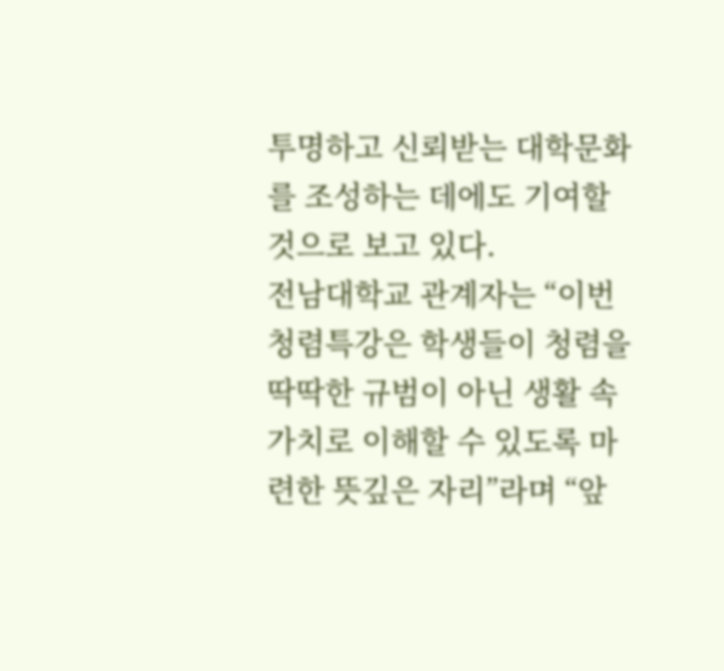투명하고 신뢰받는 대학문화를 조성하는 데에도 기여할 것으로 보고 있다.
전남대학교 관계자는 “이번 청렴특강은 학생들이 청렴을 딱딱한 규범이 아닌 생활 속 가치로 이해할 수 있도록 마련한 뜻깊은 자리”라며 “앞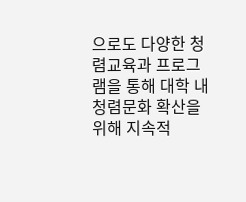으로도 다양한 청렴교육과 프로그램을 통해 대학 내 청렴문화 확산을 위해 지속적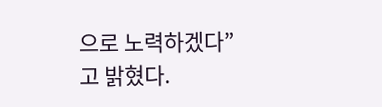으로 노력하겠다”고 밝혔다.